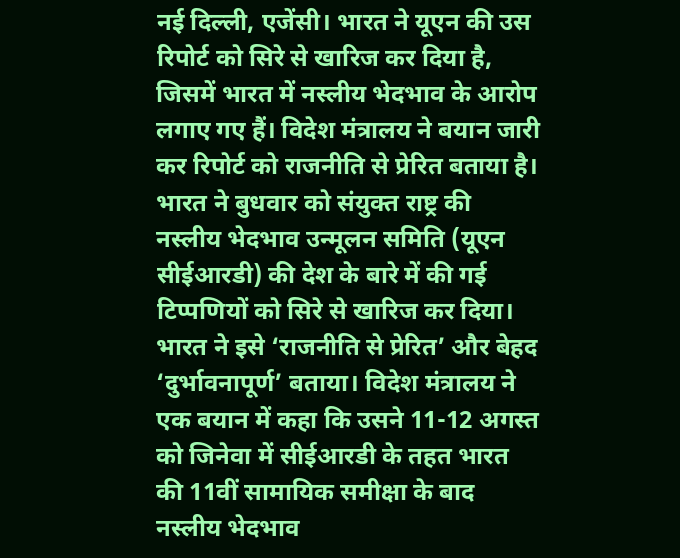नई दिल्ली, एजेंसी। भारत ने यूएन की उस रिपोर्ट को सिरे से खारिज कर दिया है, जिसमें भारत में नस्लीय भेदभाव के आरोप लगाए गए हैं। विदेश मंत्रालय ने बयान जारी कर रिपोर्ट को राजनीति से प्रेरित बताया है।
भारत ने बुधवार को संयुक्त राष्ट्र की नस्लीय भेदभाव उन्मूलन समिति (यूएन सीईआरडी) की देश के बारे में की गई टिप्पणियों को सिरे से खारिज कर दिया। भारत ने इसे ‘राजनीति से प्रेरित’ और बेहद ‘दुर्भावनापूर्ण’ बताया। विदेश मंत्रालय ने एक बयान में कहा कि उसने 11-12 अगस्त को जिनेवा में सीईआरडी के तहत भारत की 11वीं सामायिक समीक्षा के बाद नस्लीय भेदभाव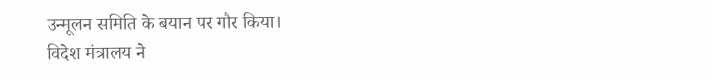उन्मूलन समिति के बयान पर गौर किया।
विदेश मंत्रालय ने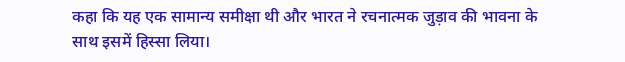कहा कि यह एक सामान्य समीक्षा थी और भारत ने रचनात्मक जुड़ाव की भावना के साथ इसमें हिस्सा लिया।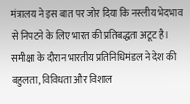मंत्रालय ने इस बात पर जोर दिया कि नस्लीय भेदभाव से निपटने के लिए भारत की प्रतिबद्धता अटूट है।
समीक्षा के दौरान भारतीय प्रतिनिधिमंडल ने देश की बहुलता, विविधता और विशाल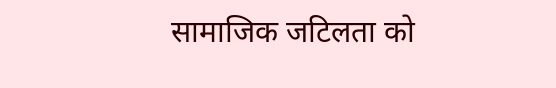सामाजिक जटिलता को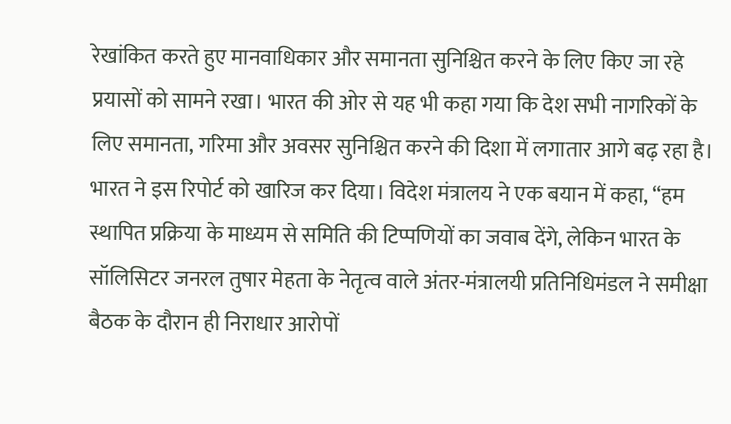रेखांकित करते हुए मानवाधिकार और समानता सुनिश्चित करने के लिए किए जा रहे प्रयासों को सामने रखा। भारत की ओर से यह भी कहा गया कि देश सभी नागरिकों के लिए समानता, गरिमा और अवसर सुनिश्चित करने की दिशा में लगातार आगे बढ़ रहा है।
भारत ने इस रिपोर्ट को खारिज कर दिया। विदेश मंत्रालय ने एक बयान में कहा, “हम स्थापित प्रक्रिया के माध्यम से समिति की टिप्पणियों का जवाब देंगे, लेकिन भारत के सॉलिसिटर जनरल तुषार मेहता के नेतृत्व वाले अंतर-मंत्रालयी प्रतिनिधिमंडल ने समीक्षा बैठक के दौरान ही निराधार आरोपों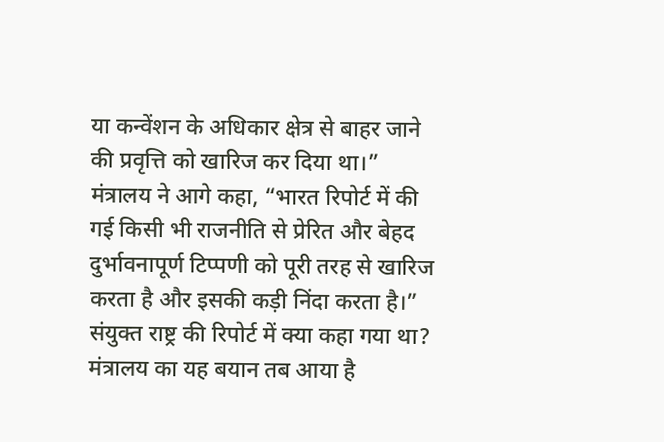या कन्वेंशन के अधिकार क्षेत्र से बाहर जाने की प्रवृत्ति को खारिज कर दिया था।”
मंत्रालय ने आगे कहा, “भारत रिपोर्ट में की गई किसी भी राजनीति से प्रेरित और बेहद दुर्भावनापूर्ण टिप्पणी को पूरी तरह से खारिज करता है और इसकी कड़ी निंदा करता है।”
संयुक्त राष्ट्र की रिपोर्ट में क्या कहा गया था?
मंत्रालय का यह बयान तब आया है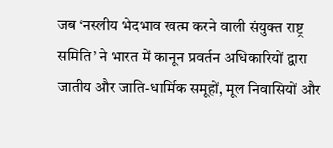जब ‘नस्लीय भेदभाव खत्म करने वाली संयुक्त राष्ट्र समिति’ ने भारत में कानून प्रवर्तन अधिकारियों द्वारा जातीय और जाति-धार्मिक समूहों, मूल निवासियों और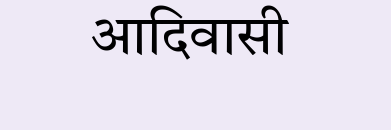आदिवासी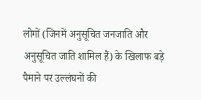लोगों (जिनमें अनुसूचित जनजाति और अनुसूचित जाति शामिल हैं) के खिलाफ बड़े पैमाने पर उल्लंघनों की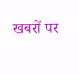खबरों पर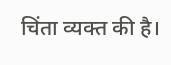चिंता व्यक्त की है।